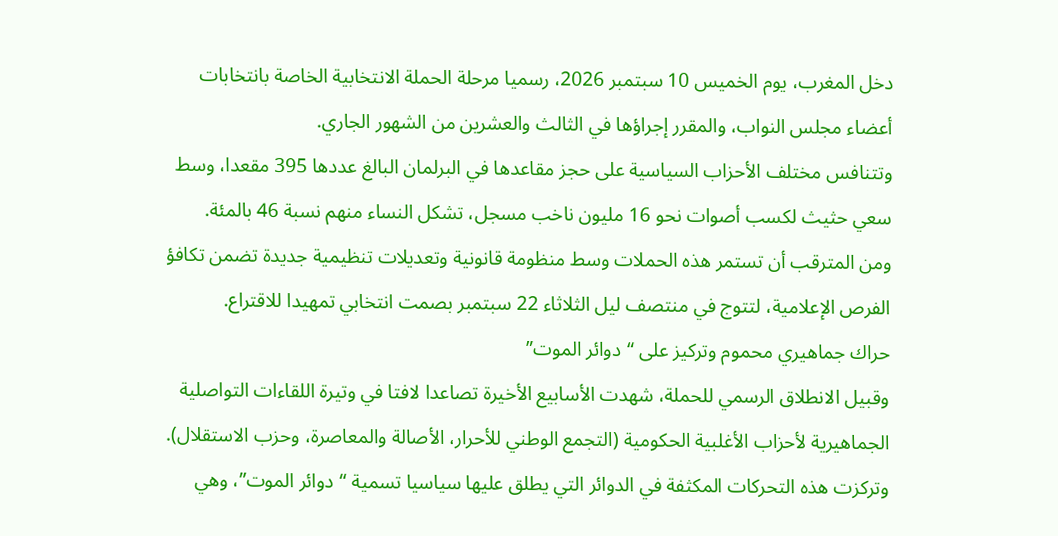دخل المغرب، يوم الخميس 10 سبتمبر 2026، رسميا مرحلة الحملة الانتخابية الخاصة بانتخابات أعضاء مجلس النواب، والمقرر إجراؤها في الثالث والعشرين من الشهور الجاري.
وتتنافس مختلف الأحزاب السياسية على حجز مقاعدها في البرلمان البالغ عددها 395 مقعدا، وسط سعي حثيث لكسب أصوات نحو 16 مليون ناخب مسجل، تشكل النساء منهم نسبة 46 بالمئة.
ومن المترقب أن تستمر هذه الحملات وسط منظومة قانونية وتعديلات تنظيمية جديدة تضمن تكافؤ الفرص الإعلامية، لتتوج في منتصف ليل الثلاثاء 22 سبتمبر بصمت انتخابي تمهيدا للاقتراع.
حراك جماهيري محموم وتركيز على “دوائر الموت”
وقبيل الانطلاق الرسمي للحملة، شهدت الأسابيع الأخيرة تصاعدا لافتا في وتيرة اللقاءات التواصلية الجماهيرية لأحزاب الأغلبية الحكومية (التجمع الوطني للأحرار، الأصالة والمعاصرة، وحزب الاستقلال).
وتركزت هذه التحركات المكثفة في الدوائر التي يطلق عليها سياسيا تسمية “دوائر الموت”، وهي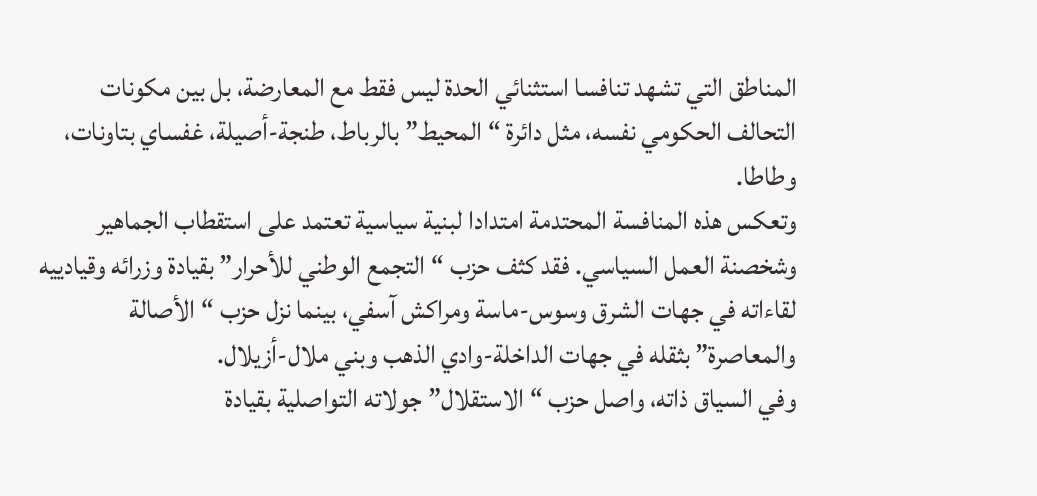المناطق التي تشهد تنافسا استثنائي الحدة ليس فقط مع المعارضة، بل بين مكونات التحالف الحكومي نفسه، مثل دائرة “المحيط” بالرباط، طنجة-أصيلة، غفساي بتاونات، وطاطا.
وتعكس هذه المنافسة المحتدمة امتدادا لبنية سياسية تعتمد على استقطاب الجماهير وشخصنة العمل السياسي. فقد كثف حزب “التجمع الوطني للأحرار” بقيادة وزرائه وقيادييه لقاءاته في جهات الشرق وسوس-ماسة ومراكش آسفي، بينما نزل حزب “الأصالة والمعاصرة” بثقله في جهات الداخلة-وادي الذهب وبني ملال-أزيلال.
وفي السياق ذاته، واصل حزب “الاستقلال” جولاته التواصلية بقيادة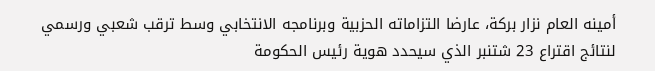أمينه العام نزار بركة، عارضا التزاماته الحزبية وبرنامجه الانتخابي وسط ترقب شعبي ورسمي لنتائج اقتراع 23 شتنبر الذي سيحدد هوية رئيس الحكومة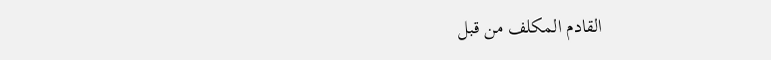القادم المكلف من قبل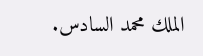الملك محمد السادس.